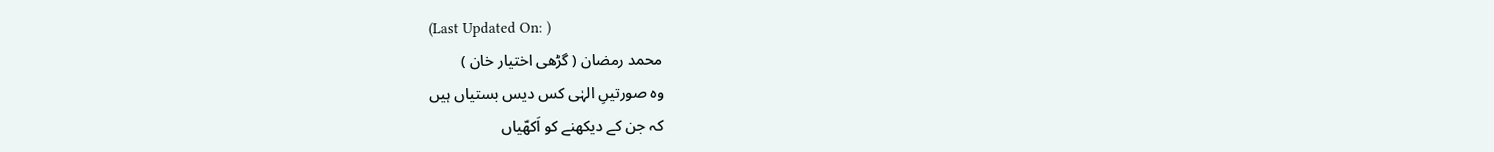(Last Updated On: )
محمد رمضان ( گڑھی اختیار خان )
وہ صورتیںِ الہٰی کس دیس بستیاں ہیں
کہ جن کے دیکھنے کو اَکھّیاں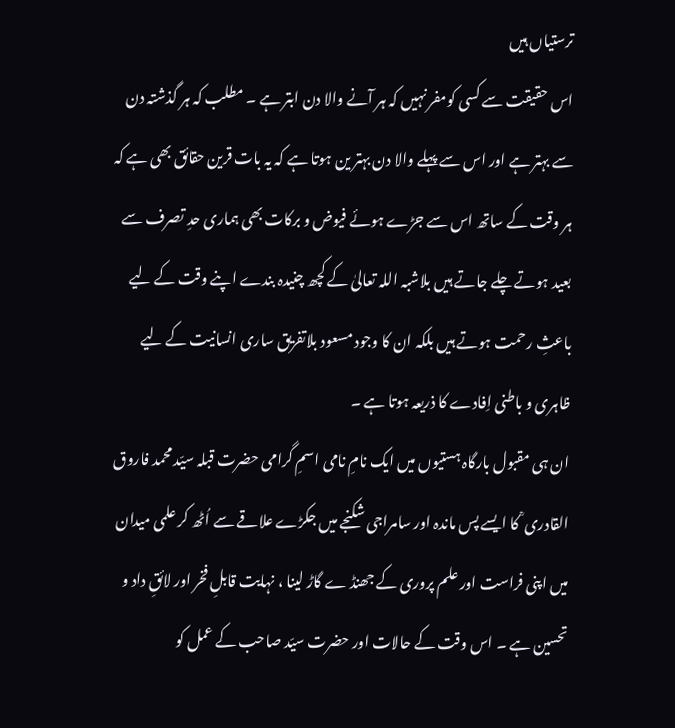ترستیاں ہیں
اس حقیقت سے کسی کومفر نہیں کہ ہر آنے والا دن ابتر ہے ۔ مطلب کہ ہر گذشتہ دن سے بہتر ہے اور اس سے پہلے والا دن بہتر ین ہوتا ہے کہ یہ بات قرین حقائق بھی ہے کہ ہر وقت کے ساتھ اس سے جڑے ہوئے فیوض و برکات بھی ہماری حدِ تصرف سے بعید ہوتے چلے جاتے ہیں بلاشبہ اللہ تعالیٰ کے کچھ چنیدہ بندے اپنے وقت کے لیے باعثِ رحمت ہوتے ہیں بلکہ ان کا وجود مسعود بلاتفریق ساری انسانیت کے لیے ظاہری و باطنی اِفادے کا ذریعہ ہوتا ہے ۔
ان ہی مقبول بارگاہ ہستیوں میں ایک نامِ نامی اسمِ گرامی حضرت قبلہ سیّد محمد فاروق القادری ؒ کا ایسے پس ماندہ اور سامراجی شکنجے میں جکڑے علاقے سے اُٹھ کر علمی میدان میں اپنی فراست اور علم پروری کے جھنڈ ے گاڑ لینا ، نہایت قابلِ فخر اور لائقِ داد و تحسین ہے ۔ اس وقت کے حالات اور حضرت سیّد صاحب کے عمل کو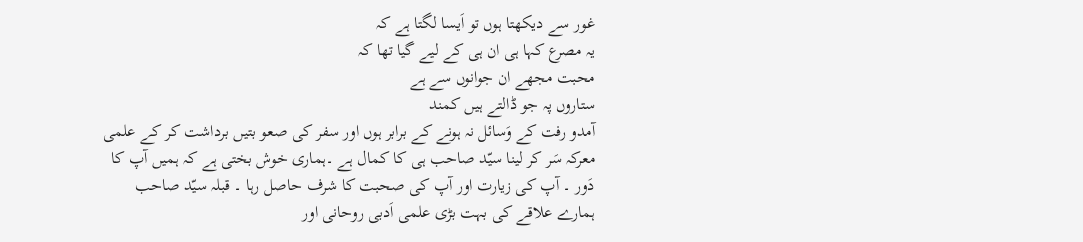غور سے دیکھتا ہوں تو اَیسا لگتا ہے کہ
یہ مصرع کہا ہی ان ہی کے لیے گیا تھا کہ
محبت مجھے ان جوانوں سے ہے
ستاروں پہ جو ڈالتے ہیں کمند
آمدو رفت کے وَسائل نہ ہونے کے برابر ہوں اور سفر کی صعو بتیں برداشت کر کے علمی معرکہ سَر کر لینا سیّد صاحب ہی کا کمال ہے ۔ہماری خوش بختی ہے کہ ہمیں آپ کا دَور ۔ آپ کی زیارت اور آپ کی صحبت کا شرف حاصل رہا ۔ قبلہ سیّد صاحب ہمارے علاقے کی بہت بڑی علمی اَدبی روحانی اور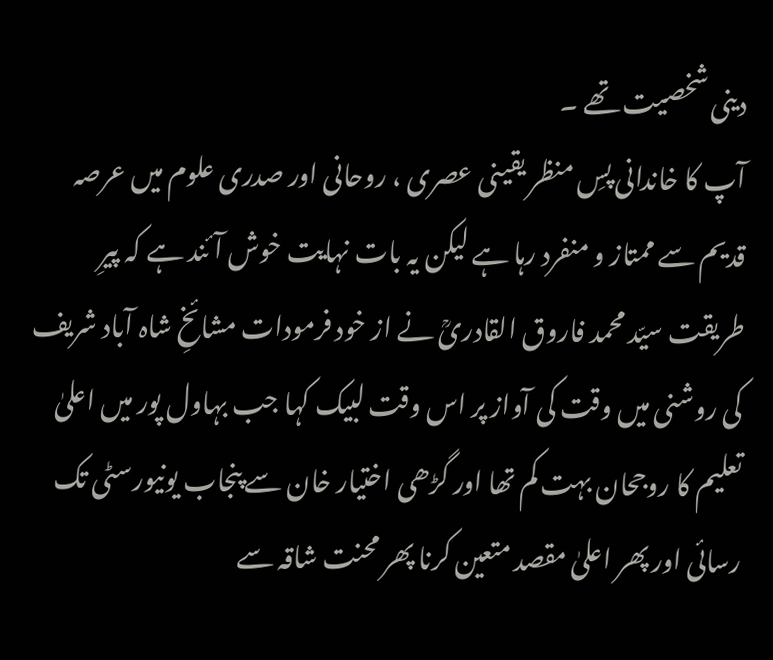دینی شخصیت تھے ۔
آپ کا خاندانی پسِ منظر یقینی عصری ، روحانی اور صدری علوم میں عرصہ قدیم سے ممتاز و منفرد رہا ہے لیکن یہ بات نہایت خوش آئند ہے کہ پیرِ طریقت سیّد محمد فاروق القادریؒ نے از خود فرمودات مشائخِ شاہ آباد شریف کی روشنی میں وقت کی آواز پر اس وقت لبیک کہا جب بہاول پور میں اعلیٰ تعلیم کا روجحان بہت کم تھا اور گڑھی اختیار خان سے پنجاب یونیورسٹی تک رسائی اور پھر اعلیٰ مقصد متعین کرنا پھر محنت شاقہ سے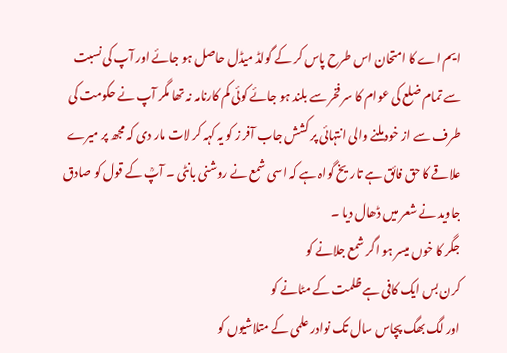ایم اے کا امتحان اس طرح پاس کر کے گولڈ میڈل حاصل ہو جائے اور آپ کی نسبت سے تمام ضلع کی عوام کا سر فخر سے بلند ہو جائے کوئی کم کارنامہ نہ تھا مگر آپ نے حکومت کی طرف سے از خود ملنے والی انتہائی پر کشش جاب آفر ز کو یہ کہہ کر لات مار دی کہ مجھ پر میرے علاقے کا حق فائق ہے تاریخ گواہ ہے کہ اسی شمع نے روشنی بانٹی ۔ آپؒ کے قول کو صادق جاوید نے شعر میں ڈھال دیا ۔
جگر کا خوں میسر ہو اگر شمع جلانے کو
کرن بس ایک کافی ہے ظلمت کے مٹانے کو
اور لگ بھگ پچاس سال تک نوادر علمی کے متلاشیوں کو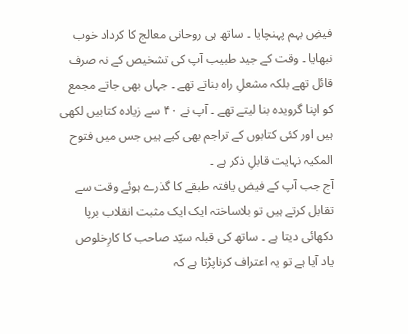فیضِ بہم پہنچایا ۔ ساتھ ہی روحانی معالج کا کرداد خوب نبھایا ۔ وقت کے جید طبیب آپ کی تشخیص کے نہ صرف قائل تھے بلکہ مشعلِ راہ بناتے تھے ۔ جہاں بھی جاتے مجمع کو اپنا گرویدہ بنا لیتے تھے ۔ آپ نے ۴۰ سے زیادہ کتابیں لکھی ہیں اور کئی کتابوں کے تراجم بھی کیے ہیں جس میں فتوح المکیہ نہایت قابلِ ذکر ہے ۔
آج جب آپ کے فیض یافتہ طبقے کا گذرے ہوئے وقت سے تقابل کرتے ہیں تو بلاساختہ ایک ایک مثبت انقلاب برپا دکھائی دیتا ہے ۔ ساتھ کی قبلہ سیّد صاحب کا کارِخلوص یاد آیا ہے تو یہ اعتراف کرناپڑتا ہے کہ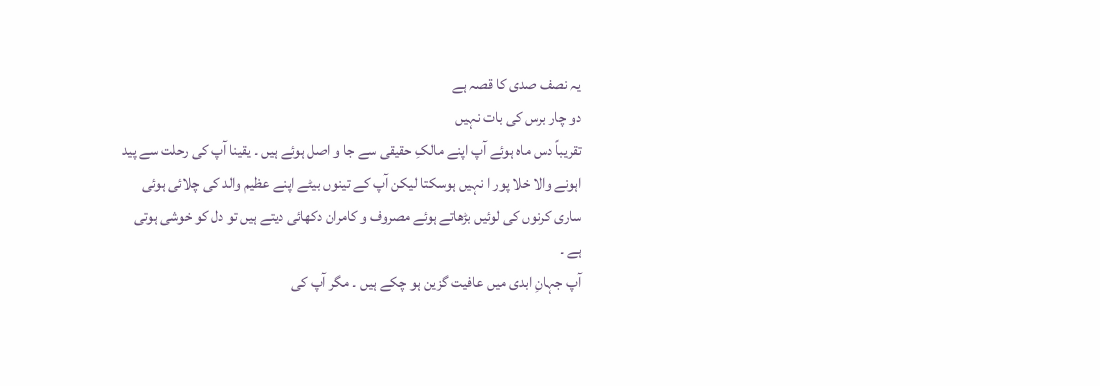یہ نصف صدی کا قصہ ہے
دو چار برس کی بات نہیں
تقریباً دس ماہ ہوئے آپ اپنے مالکِ حقیقی سے جا و اصل ہوئے ہیں ۔ یقینا آپ کی رحلت سے پید اہونے والا خلا پور ا نہیں ہوسکتا لیکن آپ کے تینوں بیٹے اپنے عظیم والد کی چلائی ہوئی ساری کرنوں کی لوئیں بڑھاتے ہوئے مصروف و کامران دکھائی دیتے ہیں تو دل کو خوشی ہوتی ہے ۔
آپ جہانِ ابدی میں عافیت گزین ہو چکے ہیں ۔ مگر آپ کی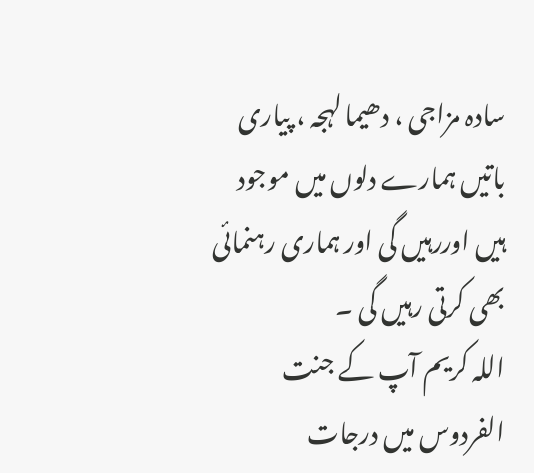سادہ مزاجی ، دھیما لہجہ ، پیاری باتیں ہمارے دلوں میں موجود ہیں اوررہیں گی اور ہماری رہنمائی بھی کرتی رہیں گی ۔
اللہ کریم آپ کے جنت الفردوس میں درجات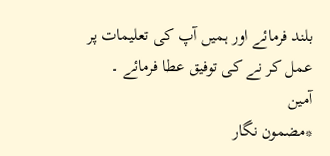بلند فرمائے اور ہمیں آپ کی تعلیمات پر عمل کر نے کی توفیق عطا فرمائے ۔ آمین
*مضمون نگار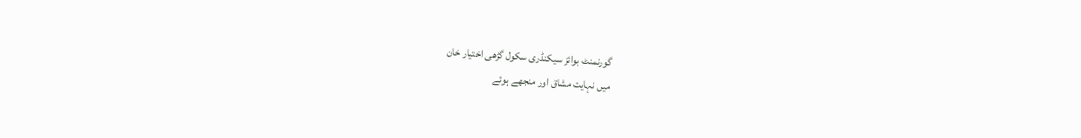گورنمنٹ بوائز سیکنڈری سکول گڑھی اختیار خان
میں نہایت مشاق اور منجھے ہوئے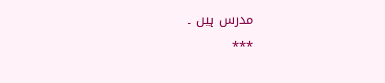مدرس ہیں ۔
٭٭٭